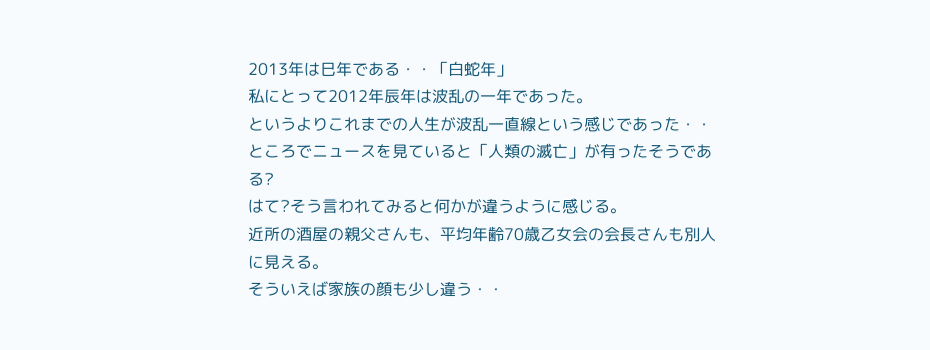2013年は巳年である・・「白蛇年」
私にとって2012年辰年は波乱の一年であった。
というよりこれまでの人生が波乱一直線という感じであった・・
ところでニュースを見ていると「人類の滅亡」が有ったそうである?
はて?そう言われてみると何かが違うように感じる。
近所の酒屋の親父さんも、平均年齢70歳乙女会の会長さんも別人に見える。
そういえば家族の顔も少し違う・・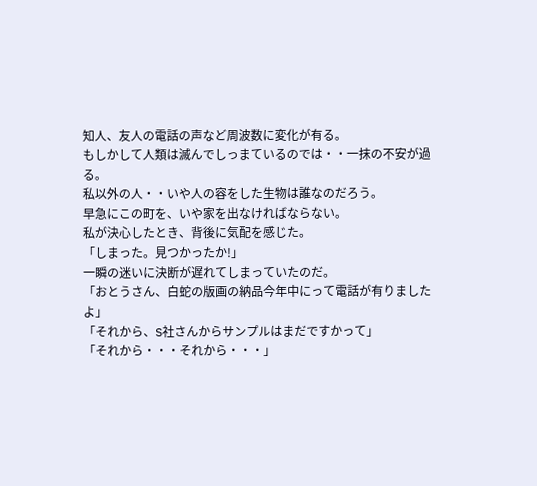知人、友人の電話の声など周波数に変化が有る。
もしかして人類は滅んでしっまているのでは・・一抹の不安が過る。
私以外の人・・いや人の容をした生物は誰なのだろう。
早急にこの町を、いや家を出なければならない。
私が決心したとき、背後に気配を感じた。
「しまった。見つかったか!」
一瞬の迷いに決断が遅れてしまっていたのだ。
「おとうさん、白蛇の版画の納品今年中にって電話が有りましたよ」
「それから、S社さんからサンプルはまだですかって」
「それから・・・それから・・・」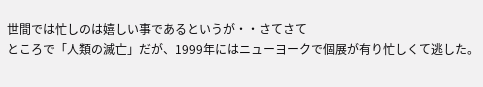世間では忙しのは嬉しい事であるというが・・さてさて
ところで「人類の滅亡」だが、1999年にはニューヨークで個展が有り忙しくて逃した。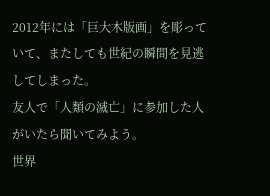2012年には「巨大木版画」を彫っていて、またしても世紀の瞬間を見逃してしまった。
友人で「人類の滅亡」に参加した人がいたら聞いてみよう。
世界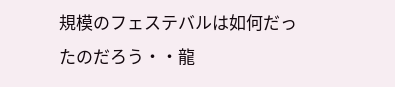規模のフェステバルは如何だったのだろう・・龍